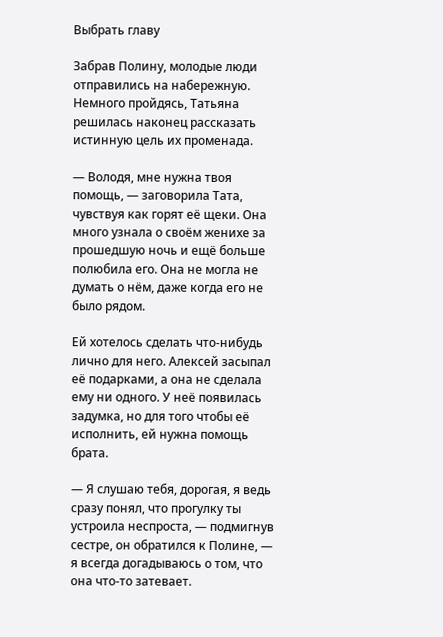Выбрать главу

Забрав Полину, молодые люди отправились на набережную. Немного пройдясь, Татьяна решилась наконец рассказать истинную цель их променада.

— Володя, мне нужна твоя помощь, — заговорила Тата, чувствуя как горят её щеки. Она много узнала о своём женихе за прошедшую ночь и ещё больше полюбила его. Она не могла не думать о нём, даже когда его не было рядом.

Ей хотелось сделать что-нибудь лично для него. Алексей засыпал её подарками, а она не сделала ему ни одного. У неё появилась задумка, но для того чтобы её исполнить, ей нужна помощь брата.

— Я слушаю тебя, дорогая, я ведь сразу понял, что прогулку ты устроила неспроста, — подмигнув сестре, он обратился к Полине, — я всегда догадываюсь о том, что она что-то затевает.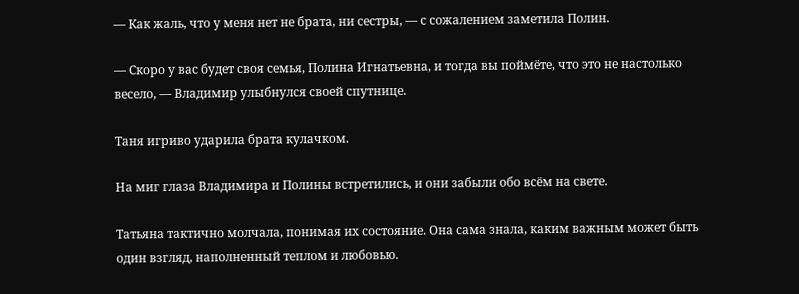— Как жаль, что у меня нет не брата, ни сестры, — с сожалением заметила Полин.

— Скоро у вас будет своя семья, Полина Игнатьевна, и тогда вы поймёте, что это не настолько весело, — Владимир улыбнулся своей спутнице.

Таня игриво ударила брата кулачком.

На миг глаза Владимира и Полины встретились, и они забыли обо всём на свете.

Татьяна тактично молчала, понимая их состояние. Она сама знала, каким важным может быть один взгляд, наполненный теплом и любовью.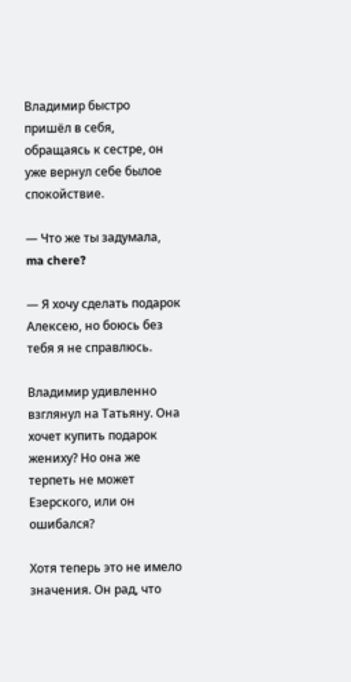Владимир быстро пришёл в себя, обращаясь к сестре, он уже вернул себе былое спокойствие.

— Что же ты задумала, ma chere?

— Я хочу сделать подарок Алексею, но боюсь без тебя я не справлюсь.

Владимир удивленно взглянул на Татьяну. Она хочет купить подарок жениху? Но она же терпеть не может Езерского, или он ошибался?

Хотя теперь это не имело значения. Он рад, что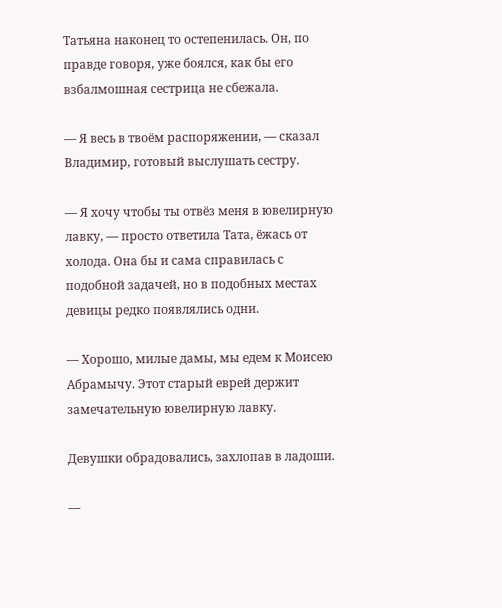Татьяна наконец то остепенилась. Он, по правде говоря, уже боялся, как бы его взбалмошная сестрица не сбежала.

— Я весь в твоём распоряжении, — сказал Владимир, готовый выслушать сестру.

— Я хочу чтобы ты отвёз меня в ювелирную лавку, — просто ответила Тата, ёжась от холода. Она бы и сама справилась с подобной задачей, но в подобных местах девицы редко появлялись одни.

— Хорошо, милые дамы, мы едем к Моисею Абрамычу. Этот старый еврей держит замечательную ювелирную лавку.

Девушки обрадовались, захлопав в ладоши.

—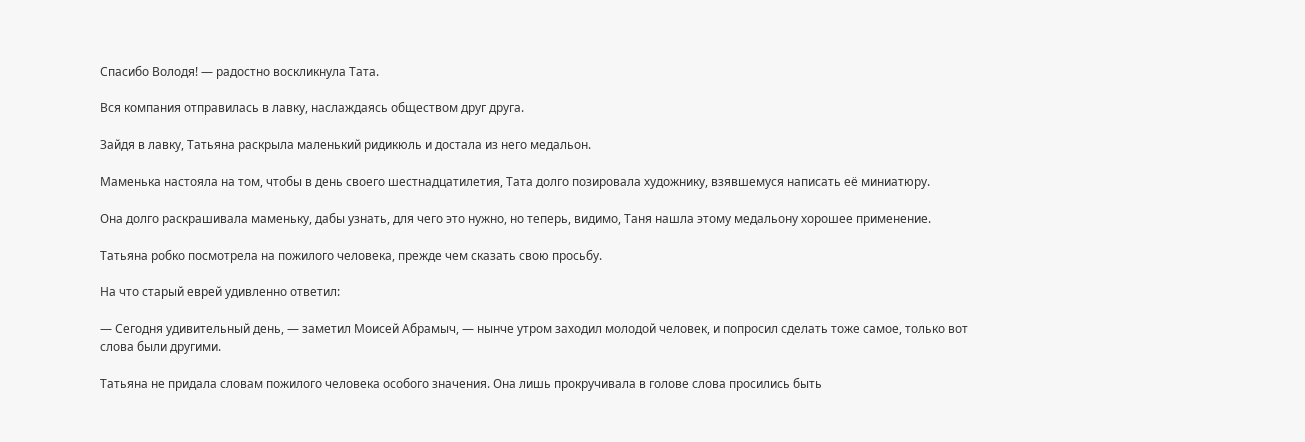Спасибо Володя! — радостно воскликнула Тата.

Вся компания отправилась в лавку, наслаждаясь обществом друг друга.

Зайдя в лавку, Татьяна раскрыла маленький ридикюль и достала из него медальон.

Маменька настояла на том, чтобы в день своего шестнадцатилетия, Тата долго позировала художнику, взявшемуся написать её миниатюру.

Она долго раскрашивала маменьку, дабы узнать, для чего это нужно, но теперь, видимо, Таня нашла этому медальону хорошее применение.

Татьяна робко посмотрела на пожилого человека, прежде чем сказать свою просьбу.

На что старый еврей удивленно ответил:

— Сегодня удивительный день, — заметил Моисей Абрамыч, — нынче утром заходил молодой человек, и попросил сделать тоже самое, только вот слова были другими.

Татьяна не придала словам пожилого человека особого значения. Она лишь прокручивала в голове слова просились быть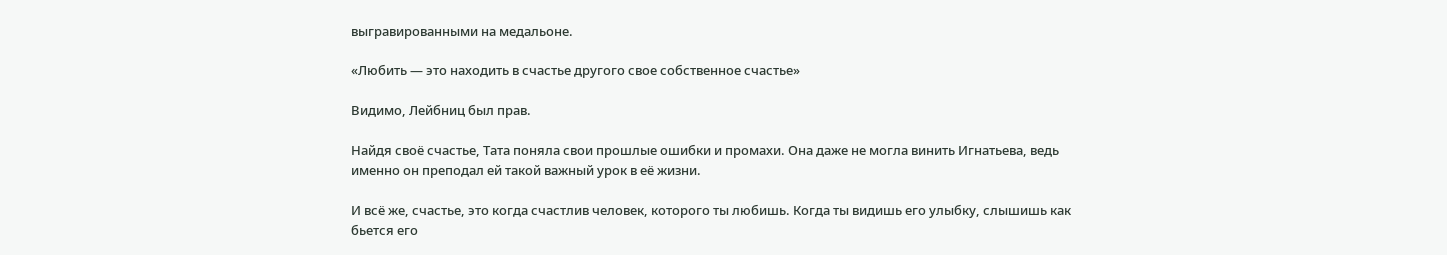выгравированными на медальоне.

«Любить — это находить в счастье другого свое собственное счастье»

Видимо, Лейбниц был прав.

Найдя своё счастье, Тата поняла свои прошлые ошибки и промахи. Она даже не могла винить Игнатьева, ведь именно он преподал ей такой важный урок в её жизни.

И всё же, счастье, это когда счастлив человек, которого ты любишь. Когда ты видишь его улыбку, слышишь как бьется его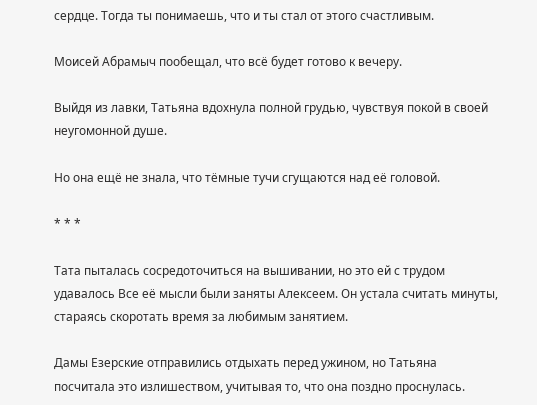сердце. Тогда ты понимаешь, что и ты стал от этого счастливым.

Моисей Абрамыч пообещал, что всё будет готово к вечеру.

Выйдя из лавки, Татьяна вдохнула полной грудью, чувствуя покой в своей неугомонной душе.

Но она ещё не знала, что тёмные тучи сгущаются над её головой.

* * *

Тата пыталась сосредоточиться на вышивании, но это ей с трудом удавалось Все её мысли были заняты Алексеем. Он устала считать минуты, стараясь скоротать время за любимым занятием.

Дамы Езерские отправились отдыхать перед ужином, но Татьяна посчитала это излишеством, учитывая то, что она поздно проснулась.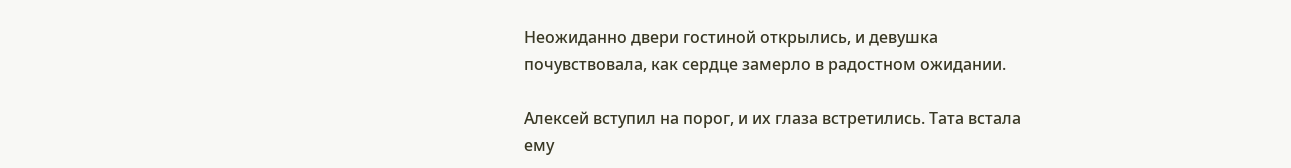Неожиданно двери гостиной открылись, и девушка почувствовала, как сердце замерло в радостном ожидании.

Алексей вступил на порог, и их глаза встретились. Тата встала ему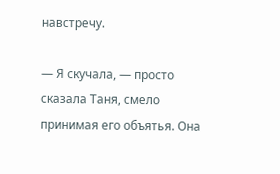навстречу.

— Я скучала, — просто сказала Таня, смело принимая его объятья. Она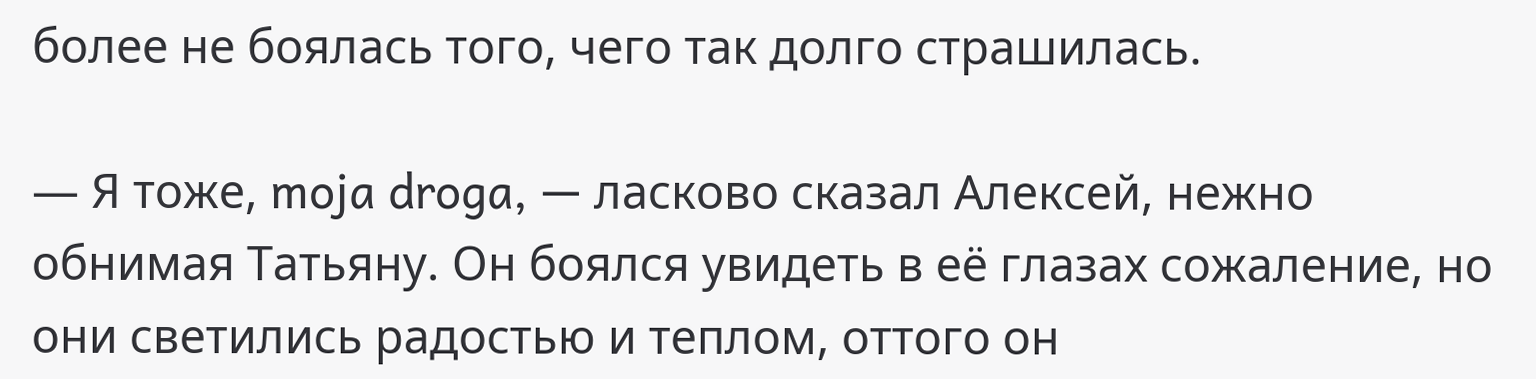более не боялась того, чего так долго страшилась.

— Я тоже, moja droga, — ласково сказал Алексей, нежно обнимая Татьяну. Он боялся увидеть в её глазах сожаление, но они светились радостью и теплом, оттого он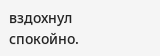вздохнул спокойно.